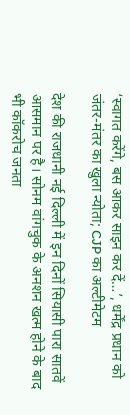‘स्वागत करेंगे, बस आकर साइन कर दें…’, धर्मेंद्र प्रधान को जंतर-मंतर का खुला न्योता; CJP का अल्टीमेटम

देश की राजधानी नई दिल्ली में इन दिनों सियासी पारा सातवें आसमान पर है। सोनम वांगचुक के अनशन खत्म होने के बाद भी कॉकरोच जनता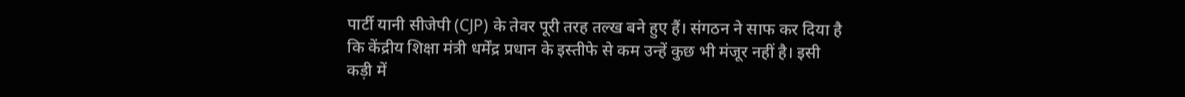पार्टी यानी सीजेपी (CJP) के तेवर पूरी तरह तल्ख बने हुए हैं। संगठन ने साफ कर दिया है कि केंद्रीय शिक्षा मंत्री धर्मेंद्र प्रधान के इस्तीफे से कम उन्हें कुछ भी मंजूर नहीं है। इसी कड़ी में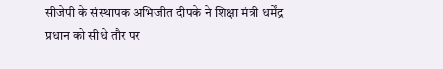सीजेपी के संस्थापक अभिजीत दीपके ने शिक्षा मंत्री धर्मेंद्र प्रधान को सीधे तौर पर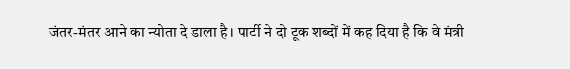जंतर-मंतर आने का न्योता दे डाला है। पार्टी ने दो टूक शब्दों में कह दिया है कि वे मंत्री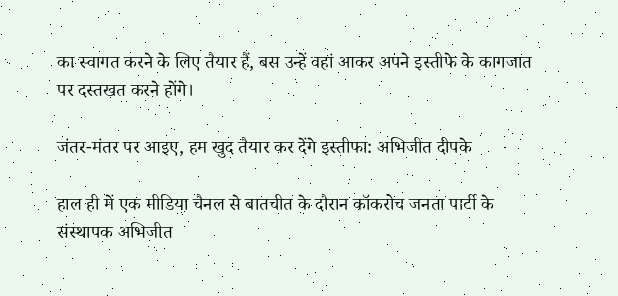का स्वागत करने के लिए तैयार हैं, बस उन्हें वहां आकर अपने इस्तीफे के कागजात पर दस्तखत करने होंगे।

जंतर-मंतर पर आइए, हम खुद तैयार कर देंगे इस्तीफा: अभिजीत दीपके

हाल ही में एक मीडिया चैनल से बातचीत के दौरान कॉकरोच जनता पार्टी के संस्थापक अभिजीत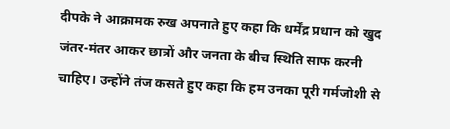दीपके ने आक्रामक रुख अपनाते हुए कहा कि धर्मेंद्र प्रधान को खुद जंतर-मंतर आकर छात्रों और जनता के बीच स्थिति साफ करनी चाहिए। उन्होंने तंज कसते हुए कहा कि हम उनका पूरी गर्मजोशी से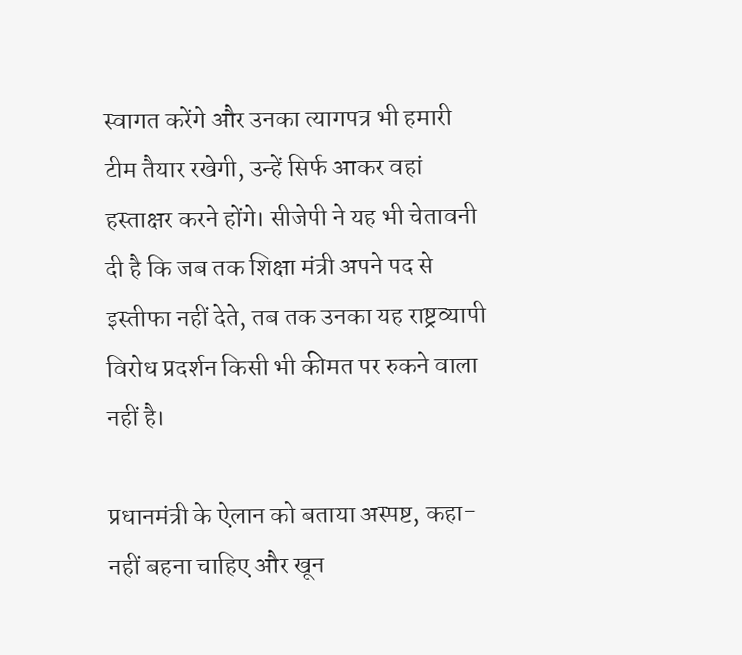स्वागत करेंगे और उनका त्यागपत्र भी हमारी टीम तैयार रखेगी, उन्हें सिर्फ आकर वहां हस्ताक्षर करने होंगे। सीजेपी ने यह भी चेतावनी दी है कि जब तक शिक्षा मंत्री अपने पद से इस्तीफा नहीं देते, तब तक उनका यह राष्ट्रव्यापी विरोध प्रदर्शन किसी भी कीमत पर रुकने वाला नहीं है।

प्रधानमंत्री के ऐलान को बताया अस्पष्ट, कहा- नहीं बहना चाहिए और खून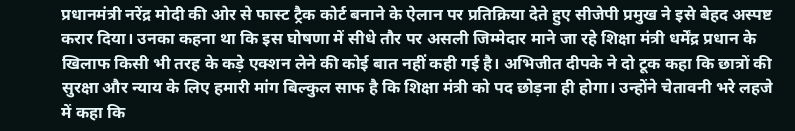प्रधानमंत्री नरेंद्र मोदी की ओर से फास्ट ट्रैक कोर्ट बनाने के ऐलान पर प्रतिक्रिया देते हुए सीजेपी प्रमुख ने इसे बेहद अस्पष्ट करार दिया। उनका कहना था कि इस घोषणा में सीधे तौर पर असली जिम्मेदार माने जा रहे शिक्षा मंत्री धर्मेंद्र प्रधान के खिलाफ किसी भी तरह के कड़े एक्शन लेने की कोई बात नहीं कही गई है। अभिजीत दीपके ने दो टूक कहा कि छात्रों की सुरक्षा और न्याय के लिए हमारी मांग बिल्कुल साफ है कि शिक्षा मंत्री को पद छोड़ना ही होगा। उन्होंने चेतावनी भरे लहजे में कहा कि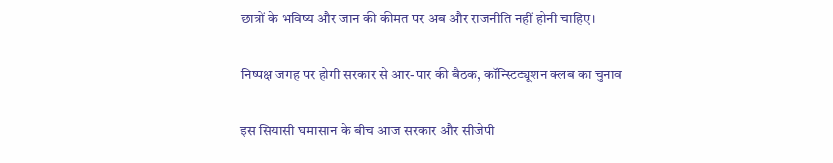छात्रों के भविष्य और जान की कीमत पर अब और राजनीति नहीं होनी चाहिए।

निष्पक्ष जगह पर होगी सरकार से आर-पार की बैठक, कॉन्स्टिट्यूशन क्लब का चुनाव

इस सियासी घमासान के बीच आज सरकार और सीजेपी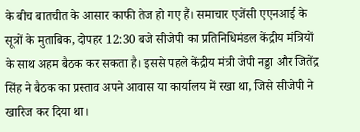के बीच बातचीत के आसार काफी तेज हो गए हैं। समाचार एजेंसी एएनआई के सूत्रों के मुताबिक, दोपहर 12:30 बजे सीजेपी का प्रतिनिधिमंडल केंद्रीय मंत्रियों के साथ अहम बैठक कर सकता है। इससे पहले केंद्रीय मंत्री जेपी नड्डा और जितेंद्र सिंह ने बैठक का प्रस्ताव अपने आवास या कार्यालय में रखा था, जिसे सीजेपी ने खारिज कर दिया था।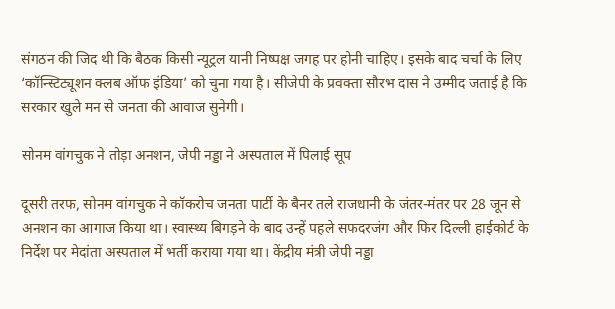संगठन की जिद थी कि बैठक किसी न्यूट्रल यानी निष्पक्ष जगह पर होनी चाहिए। इसके बाद चर्चा के लिए ‘कॉन्स्टिट्यूशन क्लब ऑफ इंडिया’ को चुना गया है। सीजेपी के प्रवक्ता सौरभ दास ने उम्मीद जताई है कि सरकार खुले मन से जनता की आवाज सुनेगी।

सोनम वांगचुक ने तोड़ा अनशन, जेपी नड्डा ने अस्पताल में पिलाई सूप

दूसरी तरफ, सोनम वांगचुक ने कॉकरोच जनता पार्टी के बैनर तले राजधानी के जंतर-मंतर पर 28 जून से अनशन का आगाज किया था। स्वास्थ्य बिगड़ने के बाद उन्हें पहले सफदरजंग और फिर दिल्ली हाईकोर्ट के निर्देश पर मेदांता अस्पताल में भर्ती कराया गया था। केंद्रीय मंत्री जेपी नड्डा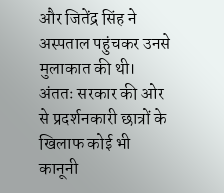और जितेंद्र सिंह ने अस्पताल पहुंचकर उनसे मुलाकात की थी। अंततः सरकार की ओर से प्रदर्शनकारी छात्रों के खिलाफ कोई भी कानूनी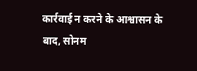कार्रवाई न करने के आश्वासन के बाद, सोनम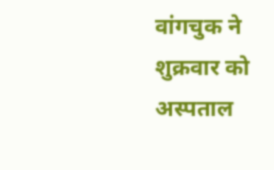वांगचुक ने शुक्रवार को अस्पताल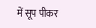में सूप पीकर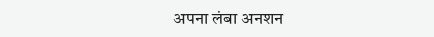अपना लंबा अनशन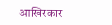आखिरकार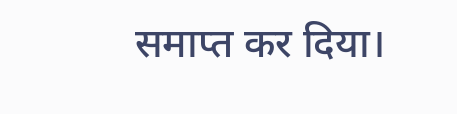समाप्त कर दिया।